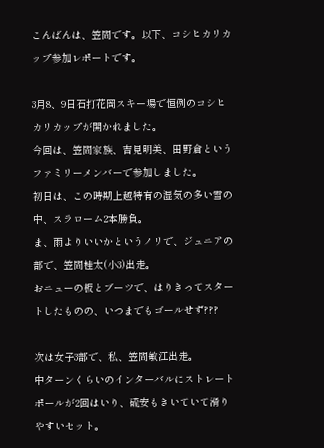こんばんは、笠間です。以下、コシヒカリカップ参加レポートです。

3月8、9日石打花岡スキー場で恒例のコシヒカリカップが開かれました。
今回は、笠間家族、吉見明美、田野倉というファミリーメンバーで参加しました。
初日は、この時期上越特有の湿気の多い雪の中、スラローム2本勝負。
ま、雨よりいいかというノリで、ジュニアの部で、笠間桂太(小3)出走。
おニューの板とブーツで、はりきってスタートしたものの、いつまでもゴールせず???

次は女子3部で、私、笠間敏江出走。
中ターンくらいのインターバルにストレートポールが2回はいり、硫安もきいていて滑りやすいセット。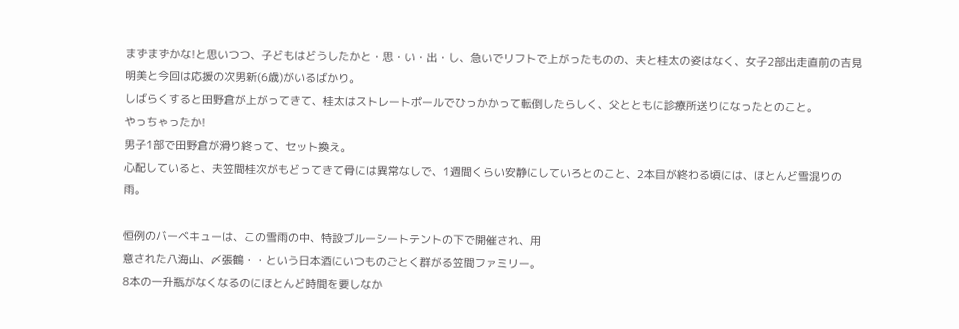まずまずかな!と思いつつ、子どもはどうしたかと・思・い・出・し、急いでリフトで上がったものの、夫と桂太の姿はなく、女子2部出走直前の吉見明美と今回は応援の次男新(6歳)がいるばかり。
しばらくすると田野倉が上がってきて、桂太はストレートポールでひっかかって転倒したらしく、父とともに診療所送りになったとのこと。
やっちゃったか!
男子1部で田野倉が滑り終って、セット換え。
心配していると、夫笠間桂次がもどってきて骨には異常なしで、1週間くらい安静にしていろとのこと、2本目が終わる頃には、ほとんど雪混りの雨。

恒例のバーベキューは、この雪雨の中、特設ブルーシートテントの下で開催され、用
意された八海山、〆張鶴・・という日本酒にいつものごとく群がる笠間ファミリー。
8本の一升瓶がなくなるのにほとんど時間を要しなか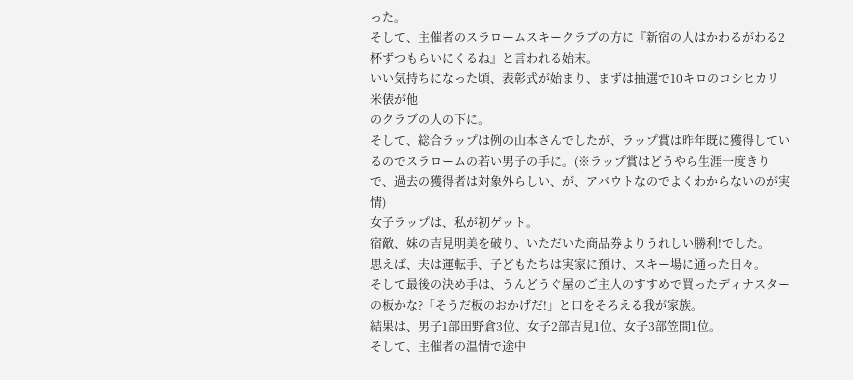った。
そして、主催者のスラロームスキークラブの方に『新宿の人はかわるがわる2杯ずつもらいにくるね』と言われる始末。
いい気持ちになった頃、表彰式が始まり、まずは抽選で10キロのコシヒカリ米俵が他
のクラブの人の下に。
そして、総合ラップは例の山本さんでしたが、ラップ賞は昨年既に獲得しているのでスラロームの若い男子の手に。(※ラップ賞はどうやら生涯一度きりで、過去の獲得者は対象外らしい、が、アバウトなのでよくわからないのが実情)
女子ラップは、私が初ゲット。
宿敵、妹の吉見明美を破り、いただいた商品券よりうれしい勝利!でした。
思えば、夫は運転手、子どもたちは実家に預け、スキー場に通った日々。
そして最後の決め手は、うんどうぐ屋のご主人のすすめで買ったディナスターの板かな?「そうだ板のおかげだ!」と口をそろえる我が家族。
結果は、男子1部田野倉3位、女子2部吉見1位、女子3部笠間1位。
そして、主催者の温情で途中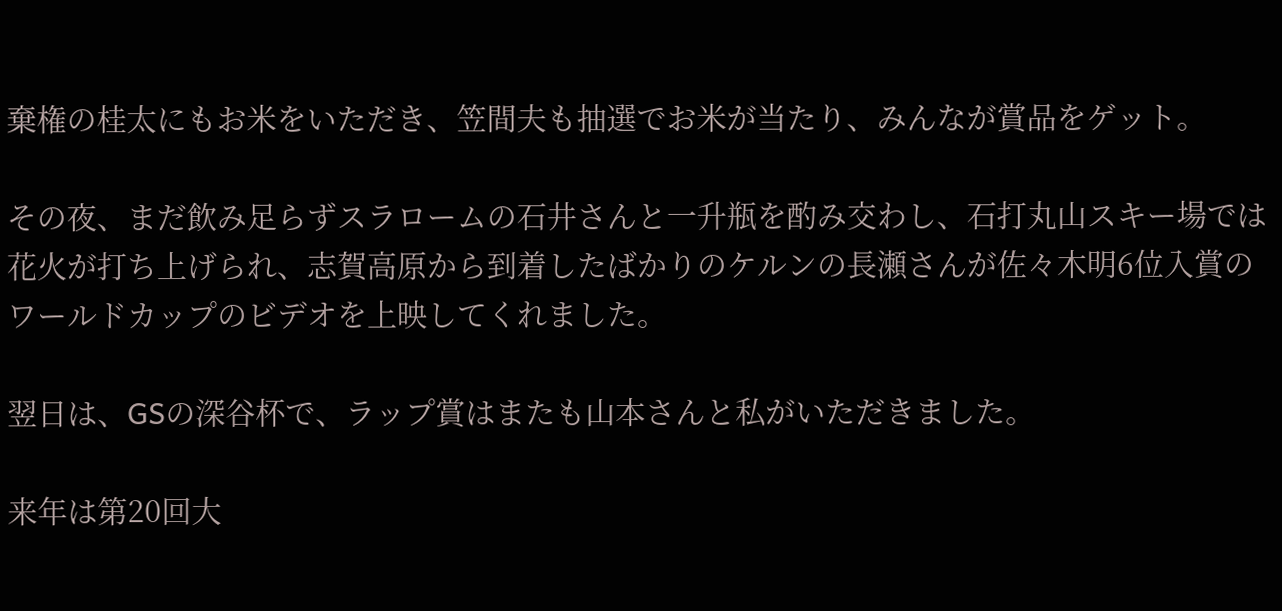棄権の桂太にもお米をいただき、笠間夫も抽選でお米が当たり、みんなが賞品をゲット。

その夜、まだ飲み足らずスラロームの石井さんと一升瓶を酌み交わし、石打丸山スキー場では花火が打ち上げられ、志賀高原から到着したばかりのケルンの長瀬さんが佐々木明6位入賞のワールドカップのビデオを上映してくれました。

翌日は、GSの深谷杯で、ラップ賞はまたも山本さんと私がいただきました。

来年は第20回大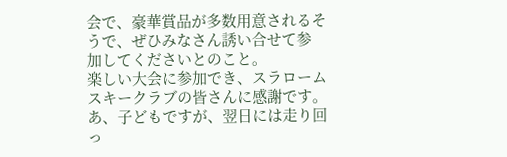会で、豪華賞品が多数用意されるそうで、ぜひみなさん誘い合せて参
加してくださいとのこと。
楽しい大会に参加でき、スラロームスキークラブの皆さんに感謝です。
あ、子どもですが、翌日には走り回っ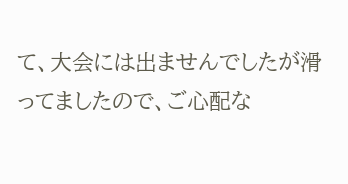て、大会には出ませんでしたが滑ってましたので、ご心配な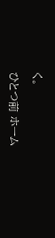く。

ひとつ前 ホーム